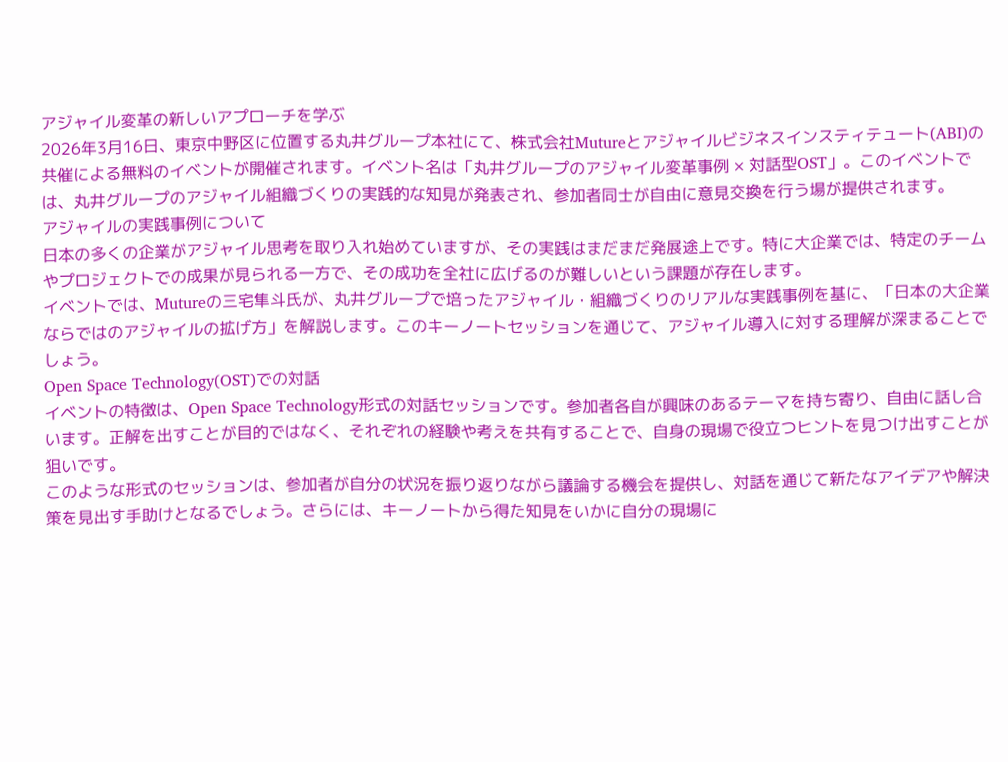アジャイル変革の新しいアプローチを学ぶ
2026年3月16日、東京中野区に位置する丸井グループ本社にて、株式会社Mutureとアジャイルビジネスインスティテュート(ABI)の共催による無料のイベントが開催されます。イベント名は「丸井グループのアジャイル変革事例 × 対話型OST」。このイベントでは、丸井グループのアジャイル組織づくりの実践的な知見が発表され、参加者同士が自由に意見交換を行う場が提供されます。
アジャイルの実践事例について
日本の多くの企業がアジャイル思考を取り入れ始めていますが、その実践はまだまだ発展途上です。特に大企業では、特定のチームやプロジェクトでの成果が見られる一方で、その成功を全社に広げるのが難しいという課題が存在します。
イベントでは、Mutureの三宅隼斗氏が、丸井グループで培ったアジャイル・組織づくりのリアルな実践事例を基に、「日本の大企業ならではのアジャイルの拡げ方」を解説します。このキーノートセッションを通じて、アジャイル導入に対する理解が深まることでしょう。
Open Space Technology(OST)での対話
イベントの特徴は、Open Space Technology形式の対話セッションです。参加者各自が興味のあるテーマを持ち寄り、自由に話し合います。正解を出すことが目的ではなく、それぞれの経験や考えを共有することで、自身の現場で役立つヒントを見つけ出すことが狙いです。
このような形式のセッションは、参加者が自分の状況を振り返りながら議論する機会を提供し、対話を通じて新たなアイデアや解決策を見出す手助けとなるでしょう。さらには、キーノートから得た知見をいかに自分の現場に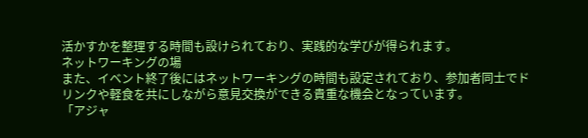活かすかを整理する時間も設けられており、実践的な学びが得られます。
ネットワーキングの場
また、イベント終了後にはネットワーキングの時間も設定されており、参加者同士でドリンクや軽食を共にしながら意見交換ができる貴重な機会となっています。
「アジャ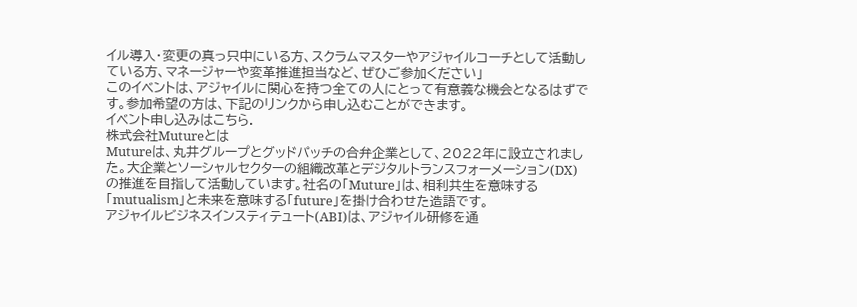イル導入・変更の真っ只中にいる方、スクラムマスターやアジャイルコーチとして活動している方、マネージャーや変革推進担当など、ぜひご参加ください」
このイベントは、アジャイルに関心を持つ全ての人にとって有意義な機会となるはずです。参加希望の方は、下記のリンクから申し込むことができます。
イベント申し込みはこちら.
株式会社Mutureとは
Mutureは、丸井グループとグッドパッチの合弁企業として、2022年に設立されました。大企業とソーシャルセクターの組織改革とデジタルトランスフォーメーション(DX)の推進を目指して活動しています。社名の「Muture」は、相利共生を意味する「mutualism」と未来を意味する「future」を掛け合わせた造語です。
アジャイルビジネスインスティテュート(ABI)は、アジャイル研修を通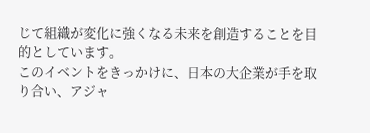じて組織が変化に強くなる未来を創造することを目的としています。
このイベントをきっかけに、日本の大企業が手を取り合い、アジャ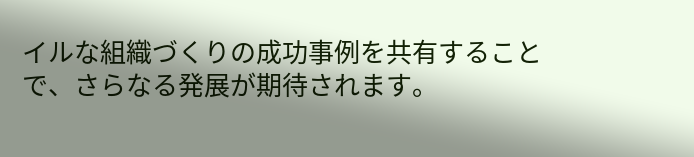イルな組織づくりの成功事例を共有することで、さらなる発展が期待されます。